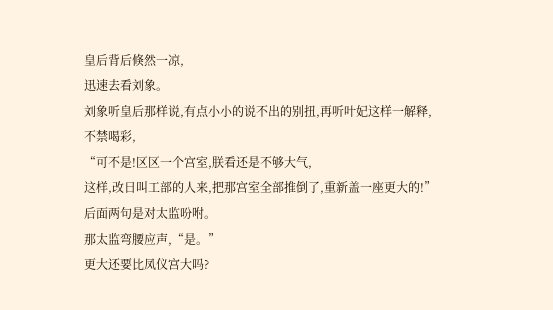皇后背后倏然一凉,
迅速去看刘象。
刘象听皇后那样说,有点小小的说不出的别扭,再听叶妃这样一解释,
不禁喝彩,
“可不是!区区一个宫室,朕看还是不够大气,
这样,改日叫工部的人来,把那宫室全部推倒了,重新盖一座更大的!”
后面两句是对太监吩咐。
那太监弯腰应声,“是。”
更大还要比凤仪宫大吗?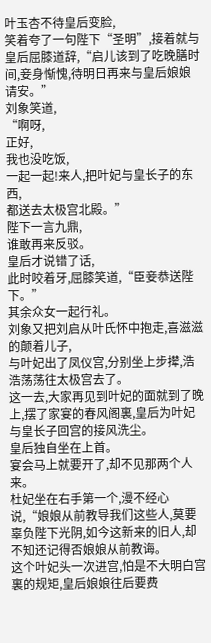叶玉杏不待皇后变脸,
笑着夸了一句陛下“圣明”,接着就与皇后屈膝道辞,“启儿该到了吃晚膳时间,妾身惭愧,待明日再来与皇后娘娘请安。”
刘象笑道,
“啊呀,
正好,
我也没吃饭,
一起一起!来人,把叶妃与皇长子的东西,
都送去太极宫北殿。”
陛下一言九鼎,
谁敢再来反驳。
皇后才说错了话,
此时咬着牙,屈膝笑道,“臣妾恭送陛下。”
其余众女一起行礼。
刘象又把刘启从叶氏怀中抱走,喜滋滋的颠着儿子,
与叶妃出了凤仪宫,分别坐上步撵,浩浩荡荡往太极宫去了。
这一去,大家再见到叶妃的面就到了晚上,摆了家宴的春风阁裏,皇后为叶妃与皇长子回宫的接风洗尘。
皇后独自坐在上首。
宴会马上就要开了,却不见那两个人来。
杜妃坐在右手第一个,漫不经心说,“娘娘从前教导我们这些人,莫要辜负陛下光阴,如今这新来的旧人,却不知还记得否娘娘从前教诲。
这个叶妃头一次进宫,怕是不大明白宫裏的规矩,皇后娘娘往后要费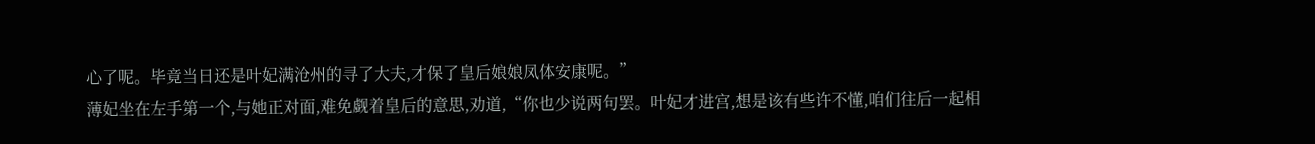心了呢。毕竟当日还是叶妃满沧州的寻了大夫,才保了皇后娘娘凤体安康呢。”
薄妃坐在左手第一个,与她正对面,难免觑着皇后的意思,劝道,“你也少说两句罢。叶妃才进宫,想是该有些许不懂,咱们往后一起相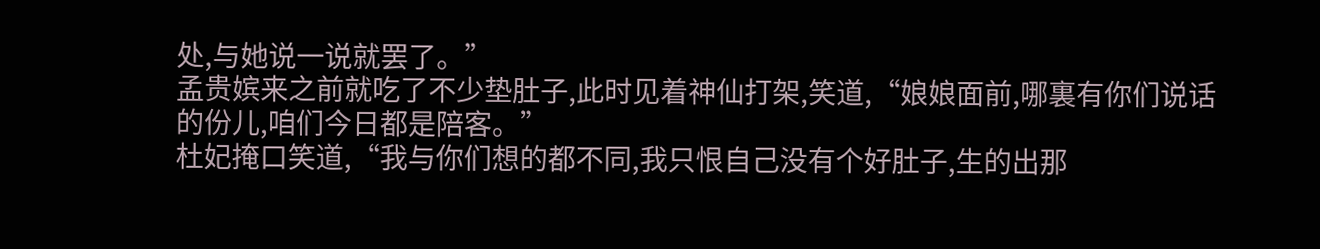处,与她说一说就罢了。”
孟贵嫔来之前就吃了不少垫肚子,此时见着神仙打架,笑道,“娘娘面前,哪裏有你们说话的份儿,咱们今日都是陪客。”
杜妃掩口笑道,“我与你们想的都不同,我只恨自己没有个好肚子,生的出那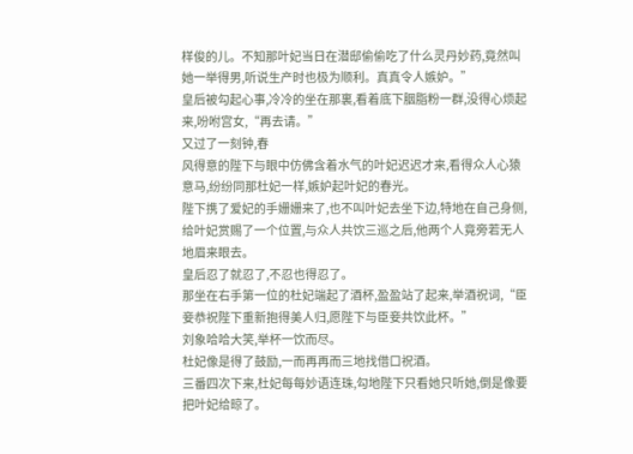样俊的儿。不知那叶妃当日在潜邸偷偷吃了什么灵丹妙药,竟然叫她一举得男,听说生产时也极为顺利。真真令人嫉妒。”
皇后被勾起心事,冷冷的坐在那裏,看着底下胭脂粉一群,没得心烦起来,吩咐宫女,“再去请。”
又过了一刻钟,春
风得意的陛下与眼中仿佛含着水气的叶妃迟迟才来,看得众人心猿意马,纷纷同那杜妃一样,嫉妒起叶妃的春光。
陛下携了爱妃的手姗姗来了,也不叫叶妃去坐下边,特地在自己身侧,给叶妃赏赐了一个位置,与众人共饮三巡之后,他两个人竟旁若无人地眉来眼去。
皇后忍了就忍了,不忍也得忍了。
那坐在右手第一位的杜妃端起了酒杯,盈盈站了起来,举酒祝词,“臣妾恭祝陛下重新抱得美人归,愿陛下与臣妾共饮此杯。”
刘象哈哈大笑,举杯一饮而尽。
杜妃像是得了鼓励,一而再再而三地找借口祝酒。
三番四次下来,杜妃每每妙语连珠,勾地陛下只看她只听她,倒是像要把叶妃给晾了。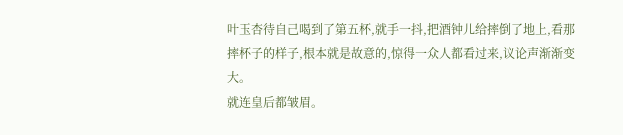叶玉杏待自己喝到了第五杯,就手一抖,把酒钟儿给摔倒了地上,看那摔杯子的样子,根本就是故意的,惊得一众人都看过来,议论声渐渐变大。
就连皇后都皱眉。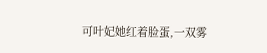可叶妃她红着脸蛋,一双雾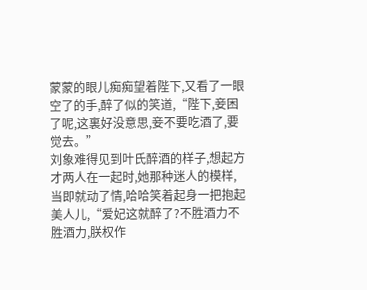蒙蒙的眼儿痴痴望着陛下,又看了一眼空了的手,醉了似的笑道,“陛下,妾困了呢,这裏好没意思,妾不要吃酒了,要觉去。”
刘象难得见到叶氏醉酒的样子,想起方才两人在一起时,她那种迷人的模样,当即就动了情,哈哈笑着起身一把抱起美人儿,“爱妃这就醉了?不胜酒力不胜酒力,朕权作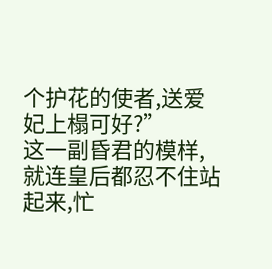个护花的使者,送爱妃上榻可好?”
这一副昏君的模样,就连皇后都忍不住站起来,忙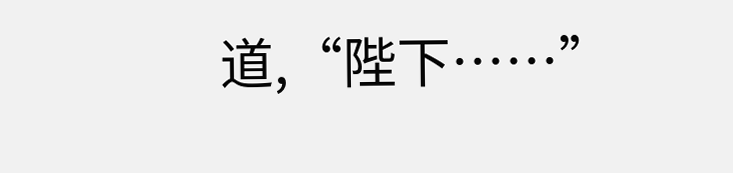道,“陛下……”